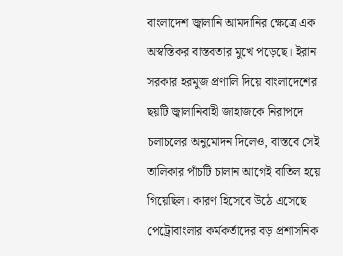বাংলাদেশ জ্বালানি আমদানির ক্ষেত্রে এক অস্বস্তিকর বাস্তবতার মুখে পড়েছে। ইরান সরকার হরমুজ প্রণালি দিয়ে বাংলাদেশের ছয়টি জ্বালানিবাহী জাহাজকে নিরাপদে চলাচলের অনুমোদন দিলেও, বাস্তবে সেই তালিকার পাঁচটি চালান আগেই বাতিল হয়ে গিয়েছিল। কারণ হিসেবে উঠে এসেছে পেট্রোবাংলার কর্মকর্তাদের বড় প্রশাসনিক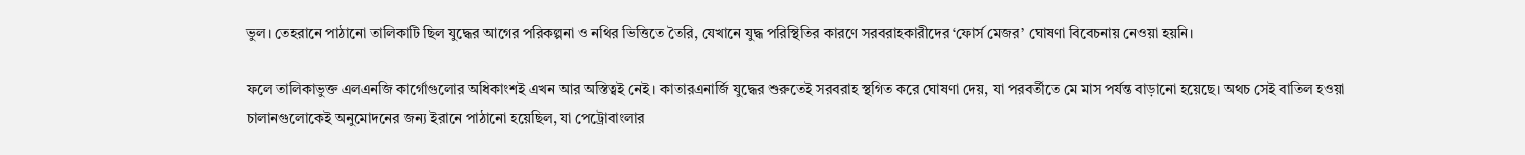ভুল। তেহরানে পাঠানো তালিকাটি ছিল যুদ্ধের আগের পরিকল্পনা ও নথির ভিত্তিতে তৈরি, যেখানে যুদ্ধ পরিস্থিতির কারণে সরবরাহকারীদের ‘ফোর্স মেজর’ ঘোষণা বিবেচনায় নেওয়া হয়নি।

ফলে তালিকাভুক্ত এলএনজি কার্গোগুলোর অধিকাংশই এখন আর অস্তিত্বই নেই। কাতারএনার্জি যুদ্ধের শুরুতেই সরবরাহ স্থগিত করে ঘোষণা দেয়, যা পরবর্তীতে মে মাস পর্যন্ত বাড়ানো হয়েছে। অথচ সেই বাতিল হওয়া চালানগুলোকেই অনুমোদনের জন্য ইরানে পাঠানো হয়েছিল, যা পেট্রোবাংলার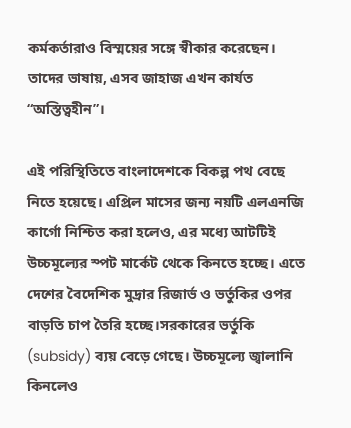কর্মকর্তারাও বিস্ময়ের সঙ্গে স্বীকার করেছেন। তাদের ভাষায়, এসব জাহাজ এখন কার্যত “অস্তিত্বহীন”।

এই পরিস্থিতিতে বাংলাদেশকে বিকল্প পথ বেছে নিতে হয়েছে। এপ্রিল মাসের জন্য নয়টি এলএনজি কার্গো নিশ্চিত করা হলেও, এর মধ্যে আটটিই উচ্চমূল্যের স্পট মার্কেট থেকে কিনতে হচ্ছে। এতে দেশের বৈদেশিক মুদ্রার রিজার্ভ ও ভর্তুকির ওপর বাড়তি চাপ তৈরি হচ্ছে।সরকারের ভর্তুকি (subsidy) ব্যয় বেড়ে গেছে। উচ্চমূল্যে জ্বালানি কিনলেও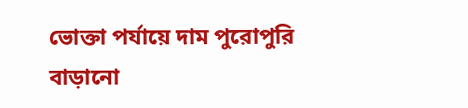ভোক্তা পর্যায়ে দাম পুরোপুরি বাড়ানো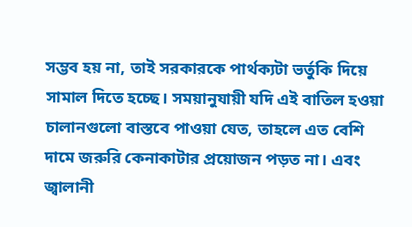সম্ভব হয় না, তাই সরকারকে পার্থক্যটা ভর্তুকি দিয়ে সামাল দিতে হচ্ছে। সময়ানুযায়ী যদি এই বাতিল হওয়া চালানগুলো বাস্তবে পাওয়া যেত, তাহলে এত বেশি দামে জরুরি কেনাকাটার প্রয়োজন পড়ত না। এবং জ্বালানী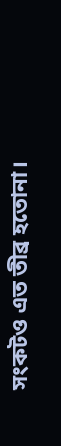সংকটও এত তীব্র হতোনা।